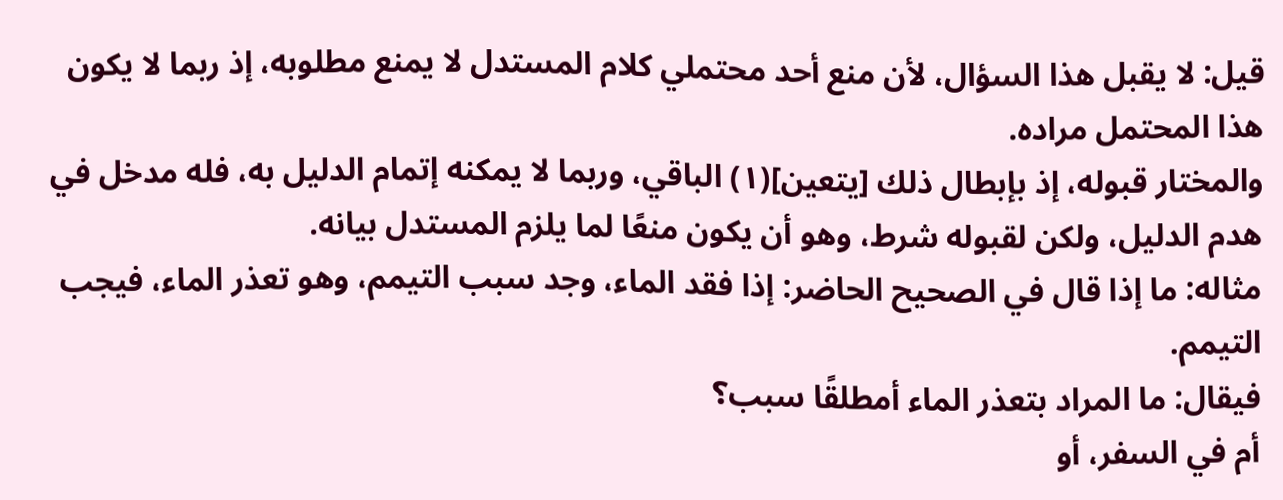قيل: لا يقبل هذا السؤال، لأن منع أحد محتملي كلام المستدل لا يمنع مطلوبه، إذ ربما لا يكون هذا المحتمل مراده.
والمختار قبوله، إذ بإبطال ذلك [يتعين](١) الباقي، وربما لا يمكنه إتمام الدليل به، فله مدخل في هدم الدليل، ولكن لقبوله شرط، وهو أن يكون منعًا لما يلزم المستدل بيانه.
مثاله: ما إذا قال في الصحيح الحاضر: إذا فقد الماء، وجد سبب التيمم، وهو تعذر الماء، فيجب التيمم.
فيقال: ما المراد بتعذر الماء أمطلقًا سبب؟
أم في السفر، أو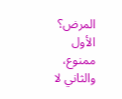المرض؟ الأول ممنوع، والثاني لا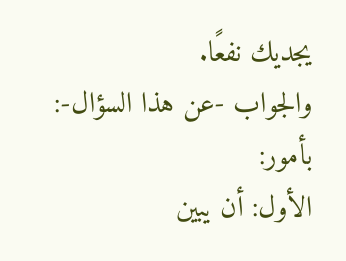يجديك نفعًا.
والجواب -عن هذا السؤال-: بأمور:
الأول: أن يبين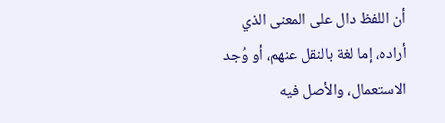أن اللفظ دال على المعنى الذي أراده، إما لغة بالنقل عنهم، أو وُجد الاستعمال، والأصل فيه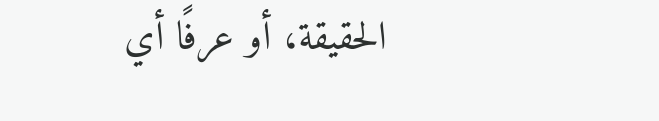الحقيقة، أو عرفًا أي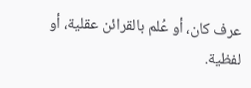عرف كان، أو عُلم بالقرائن عقلية، أو لفظية.